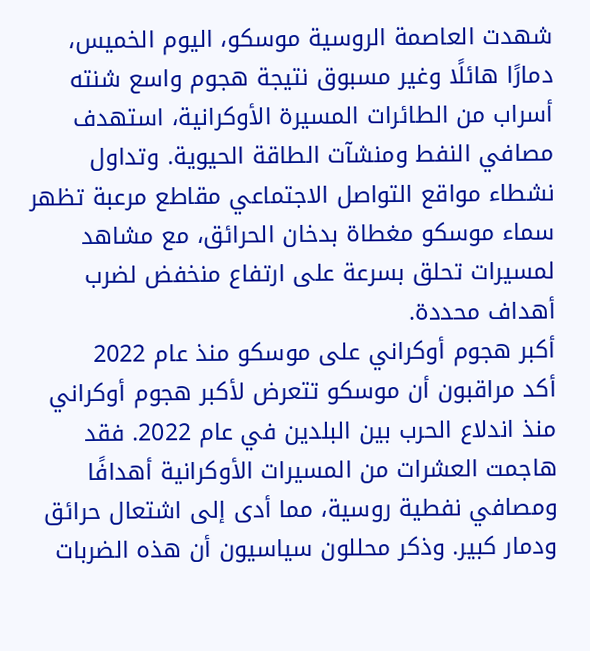شهدت العاصمة الروسية موسكو، اليوم الخميس، دمارًا هائلًا وغير مسبوق نتيجة هجوم واسع شنته أسراب من الطائرات المسيرة الأوكرانية، استهدف مصافي النفط ومنشآت الطاقة الحيوية. وتداول نشطاء مواقع التواصل الاجتماعي مقاطع مرعبة تظهر سماء موسكو مغطاة بدخان الحرائق، مع مشاهد لمسيرات تحلق بسرعة على ارتفاع منخفض لضرب أهداف محددة.
أكبر هجوم أوكراني على موسكو منذ عام 2022
أكد مراقبون أن موسكو تتعرض لأكبر هجوم أوكراني منذ اندلاع الحرب بين البلدين في عام 2022. فقد هاجمت العشرات من المسيرات الأوكرانية أهدافًا ومصافي نفطية روسية، مما أدى إلى اشتعال حرائق ودمار كبير. وذكر محللون سياسيون أن هذه الضربات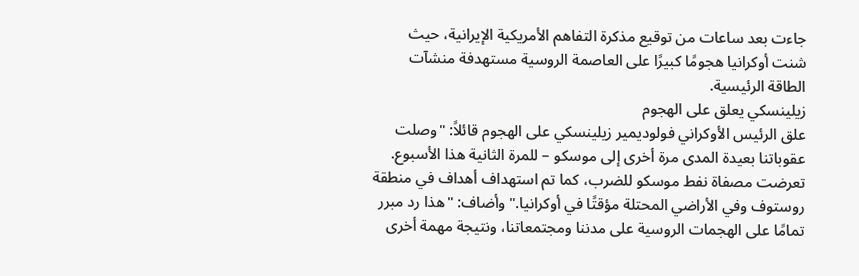جاءت بعد ساعات من توقيع مذكرة التفاهم الأمريكية الإيرانية، حيث شنت أوكرانيا هجومًا كبيرًا على العاصمة الروسية مستهدفة منشآت الطاقة الرئيسية.
زيلينسكي يعلق على الهجوم
علق الرئيس الأوكراني فولوديمير زيلينسكي على الهجوم قائلاً: "وصلت عقوباتنا بعيدة المدى مرة أخرى إلى موسكو – للمرة الثانية هذا الأسبوع. تعرضت مصفاة نفط موسكو للضرب، كما تم استهداف أهداف في منطقة روستوف وفي الأراضي المحتلة مؤقتًا في أوكرانيا." وأضاف: "هذا رد مبرر تمامًا على الهجمات الروسية على مدننا ومجتمعاتنا، ونتيجة مهمة أخرى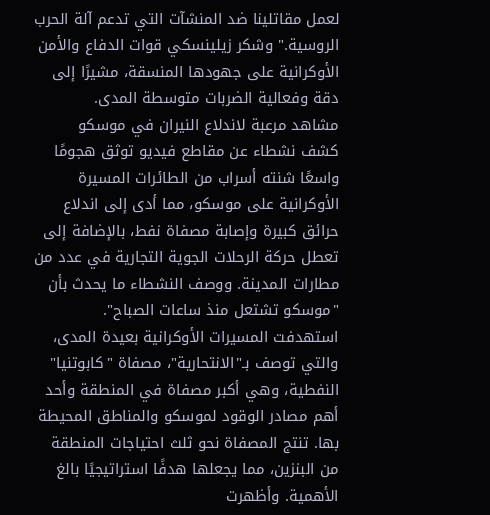لعمل مقاتلينا ضد المنشآت التي تدعم آلة الحرب الروسية." وشكر زيلينسكي قوات الدفاع والأمن الأوكرانية على جهودها المنسقة، مشيرًا إلى دقة وفعالية الضربات متوسطة المدى.
مشاهد مرعبة لاندلاع النيران في موسكو
كشف نشطاء عن مقاطع فيديو توثق هجومًا واسعًا شنته أسراب من الطائرات المسيرة الأوكرانية على موسكو، مما أدى إلى اندلاع حرائق كبيرة وإصابة مصفاة نفط، بالإضافة إلى تعطل حركة الرحلات الجوية التجارية في عدد من مطارات المدينة. ووصف النشطاء ما يحدث بأن "موسكو تشتعل منذ ساعات الصباح".
استهدفت المسيرات الأوكرانية بعيدة المدى، والتي توصف بـ"الانتحارية"، مصفاة "كابوتنيا" النفطية، وهي أكبر مصفاة في المنطقة وأحد أهم مصادر الوقود لموسكو والمناطق المحيطة بها. تنتج المصفاة نحو ثلث احتياجات المنطقة من البنزين، مما يجعلها هدفًا استراتيجيًا بالغ الأهمية. وأظهرت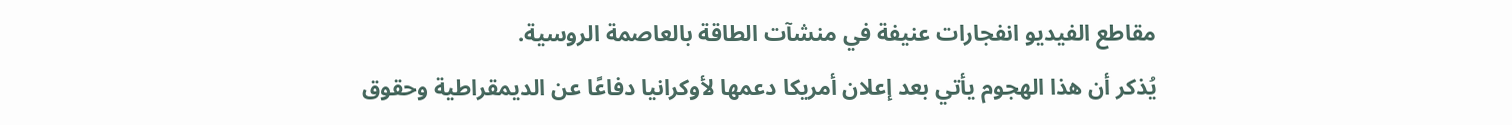مقاطع الفيديو انفجارات عنيفة في منشآت الطاقة بالعاصمة الروسية.
يُذكر أن هذا الهجوم يأتي بعد إعلان أمريكا دعمها لأوكرانيا دفاعًا عن الديمقراطية وحقوق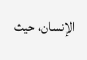الإنسان، حيث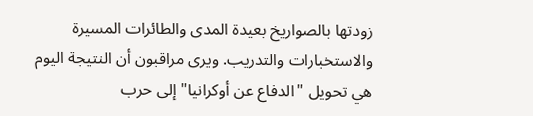زودتها بالصواريخ بعيدة المدى والطائرات المسيرة والاستخبارات والتدريب. ويرى مراقبون أن النتيجة اليوم هي تحويل "الدفاع عن أوكرانيا" إلى حرب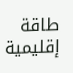طاقة إقليمية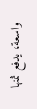واسعة، يدفع ثمنها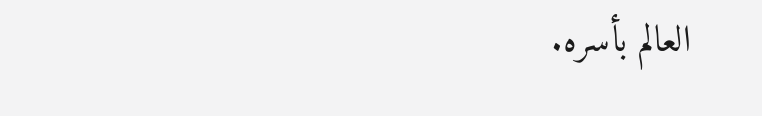العالم بأسره.